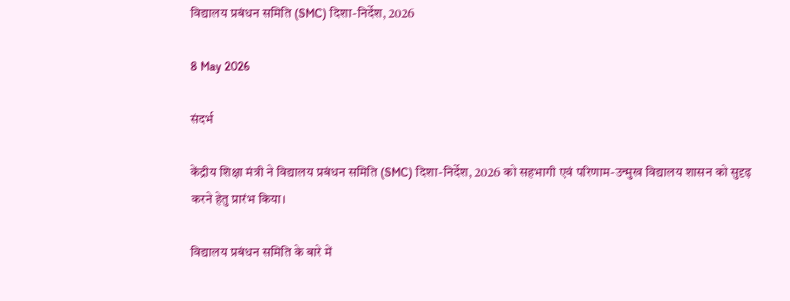विद्यालय प्रबंधन समिति (SMC) दिशा-निर्देश, 2026

8 May 2026

संदर्भ

केंद्रीय शिक्षा मंत्री ने विद्यालय प्रबंधन समिति (SMC) दिशा-निर्देश, 2026 को सहभागी एवं परिणाम-उन्मुख विद्यालय शासन को सुदृढ़ करने हेतु प्रारंभ किया।

विद्यालय प्रबंधन समिति के बारे में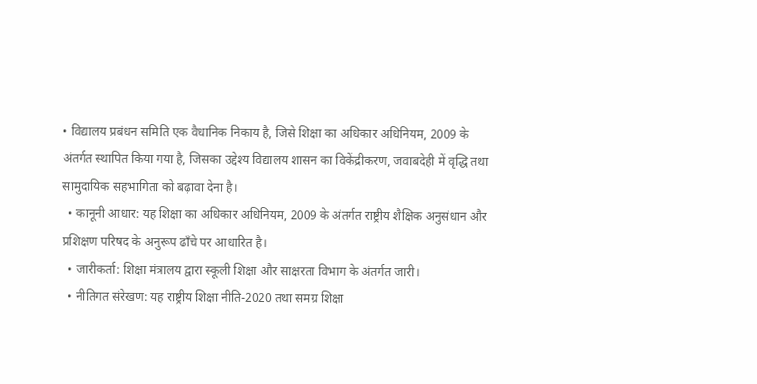• विद्यालय प्रबंधन समिति एक वैधानिक निकाय है, जिसे शिक्षा का अधिकार अधिनियम, 2009 के अंतर्गत स्थापित किया गया है, जिसका उद्देश्य विद्यालय शासन का विकेंद्रीकरण, जवाबदेही में वृद्धि तथा सामुदायिक सहभागिता को बढ़ावा देना है।
  • कानूनी आधार: यह शिक्षा का अधिकार अधिनियम, 2009 के अंतर्गत राष्ट्रीय शैक्षिक अनुसंधान और प्रशिक्षण परिषद के अनुरूप ढाँचे पर आधारित है।
  • जारीकर्ता: शिक्षा मंत्रालय द्वारा स्कूली शिक्षा और साक्षरता विभाग के अंतर्गत जारी।
  • नीतिगत संरेखण: यह राष्ट्रीय शिक्षा नीति-2020 तथा समग्र शिक्षा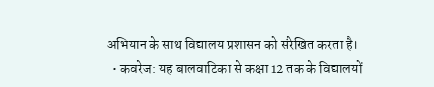अभियान के साथ विद्यालय प्रशासन को संरेखित करता है।
  • कवरेज: यह बालवाटिका से कक्षा 12 तक के विद्यालयों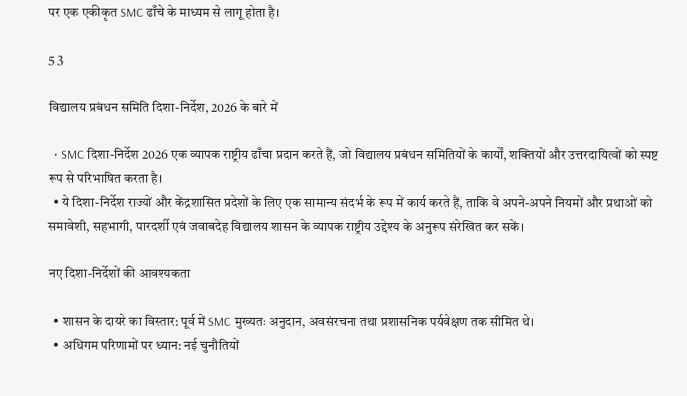पर एक एकीकृत SMC ढाँचे के माध्यम से लागू होता है।

5 3

विद्यालय प्रबंधन समिति दिशा-निर्देश, 2026 के बारे में

  • SMC दिशा-निर्देश 2026 एक व्यापक राष्ट्रीय ढाँचा प्रदान करते हैं, जो विद्यालय प्रबंधन समितियों के कार्यों, शक्तियों और उत्तरदायित्वों को स्पष्ट रूप से परिभाषित करता है।
  • ये दिशा-निर्देश राज्यों और केंद्रशासित प्रदेशों के लिए एक सामान्य संदर्भ के रूप में कार्य करते हैं, ताकि वे अपने-अपने नियमों और प्रथाओं को समावेशी, सहभागी, पारदर्शी एवं जवाबदेह विद्यालय शासन के व्यापक राष्ट्रीय उद्देश्य के अनुरूप संरेखित कर सकें।

नए दिशा-निर्देशों की आवश्यकता

  • शासन के दायरे का विस्तार: पूर्व में SMC मुख्यतः अनुदान, अवसंरचना तथा प्रशासनिक पर्यवेक्षण तक सीमित थे।
  • अधिगम परिणामों पर ध्यान: नई चुनौतियों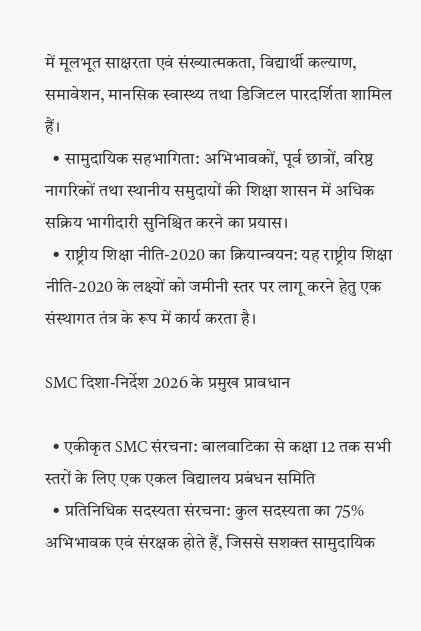में मूलभूत साक्षरता एवं संख्यात्मकता, विद्यार्थी कल्याण, समावेशन, मानसिक स्वास्थ्य तथा डिजिटल पारदर्शिता शामिल हैं।
  • सामुदायिक सहभागिता: अभिभावकों, पूर्व छात्रों, वरिष्ठ नागरिकों तथा स्थानीय समुदायों की शिक्षा शासन में अधिक सक्रिय भागीदारी सुनिश्चित करने का प्रयास।
  • राष्ट्रीय शिक्षा नीति-2020 का क्रियान्वयन: यह राष्ट्रीय शिक्षा नीति-2020 के लक्ष्यों को जमीनी स्तर पर लागू करने हेतु एक संस्थागत तंत्र के रूप में कार्य करता है।

SMC दिशा-निर्देश 2026 के प्रमुख प्रावधान

  • एकीकृत SMC संरचना: बालवाटिका से कक्षा 12 तक सभी स्तरों के लिए एक एकल विद्यालय प्रबंधन समिति
  • प्रतिनिधिक सदस्यता संरचना: कुल सदस्यता का 75% अभिभावक एवं संरक्षक होते हैं, जिससे सशक्त सामुदायिक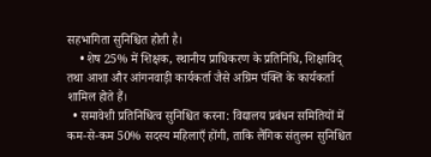सहभागिता सुनिश्चित होती है।
    • शेष 25% में शिक्षक, स्थानीय प्राधिकरण के प्रतिनिधि, शिक्षाविद् तथा आशा और आंगनवाड़ी कार्यकर्ता जैसे अग्रिम पंक्ति के कार्यकर्ता शामिल होते हैं।
  • समावेशी प्रतिनिधित्व सुनिश्चित करना: विद्यालय प्रबंधन समितियों में कम-से-कम 50% सदस्य महिलाएँ होंगी, ताकि लैंगिक संतुलन सुनिश्चित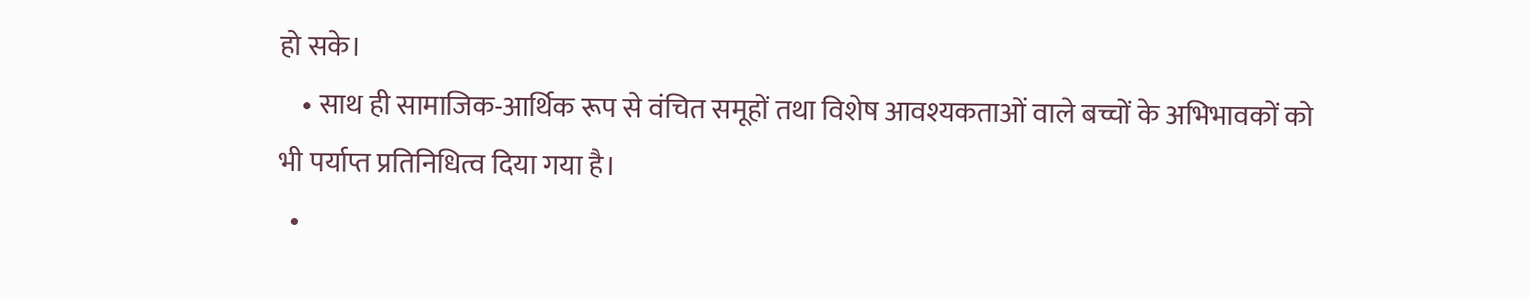हो सके।
    • साथ ही सामाजिक-आर्थिक रूप से वंचित समूहों तथा विशेष आवश्यकताओं वाले बच्चों के अभिभावकों को भी पर्याप्त प्रतिनिधित्व दिया गया है।
  •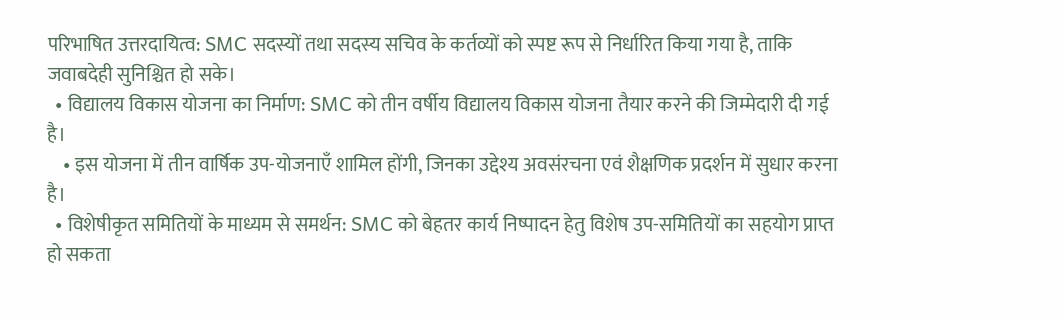परिभाषित उत्तरदायित्व: SMC सदस्यों तथा सदस्य सचिव के कर्तव्यों को स्पष्ट रूप से निर्धारित किया गया है, ताकि जवाबदेही सुनिश्चित हो सके।
  • विद्यालय विकास योजना का निर्माण: SMC को तीन वर्षीय विद्यालय विकास योजना तैयार करने की जिम्मेदारी दी गई है।
    • इस योजना में तीन वार्षिक उप-योजनाएँ शामिल होंगी, जिनका उद्देश्य अवसंरचना एवं शैक्षणिक प्रदर्शन में सुधार करना है।
  • विशेषीकृत समितियों के माध्यम से समर्थन: SMC को बेहतर कार्य निष्पादन हेतु विशेष उप-समितियों का सहयोग प्राप्त हो सकता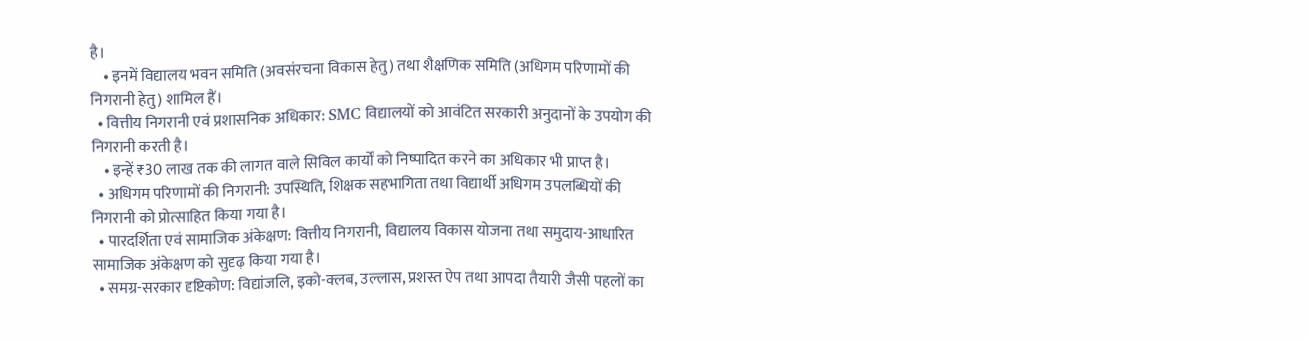है।
    • इनमें विद्यालय भवन समिति (अवसंरचना विकास हेतु) तथा शैक्षणिक समिति (अधिगम परिणामों की निगरानी हेतु) शामिल हैं।
  • वित्तीय निगरानी एवं प्रशासनिक अधिकार: SMC विद्यालयों को आवंटित सरकारी अनुदानों के उपयोग की निगरानी करती है।
    • इन्हें ₹30 लाख तक की लागत वाले सिविल कार्यों को निष्पादित करने का अधिकार भी प्राप्त है।
  • अधिगम परिणामों की निगरानी: उपस्थिति, शिक्षक सहभागिता तथा विद्यार्थी अधिगम उपलब्धियों की निगरानी को प्रोत्साहित किया गया है।
  • पारदर्शिता एवं सामाजिक अंकेक्षण: वित्तीय निगरानी, विद्यालय विकास योजना तथा समुदाय-आधारित सामाजिक अंकेक्षण को सुदृढ़ किया गया है।
  • समग्र-सरकार दृष्टिकोण: विद्यांजलि, इको-क्लब, उल्लास, प्रशस्त ऐप तथा आपदा तैयारी जैसी पहलों का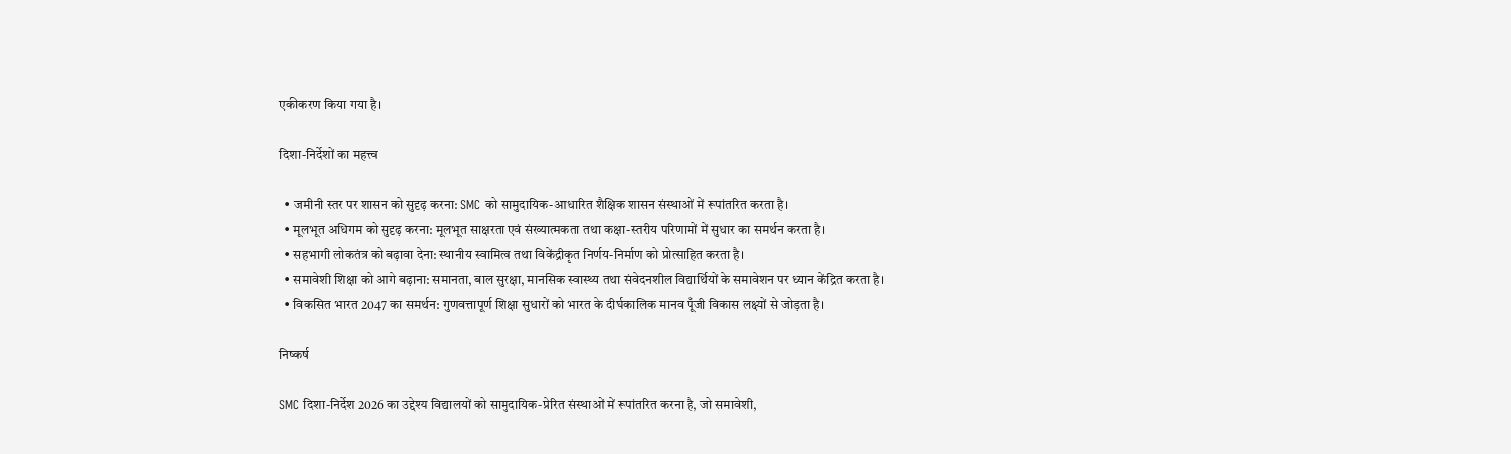एकीकरण किया गया है।

दिशा-निर्देशों का महत्त्व

  • जमीनी स्तर पर शासन को सुदृढ़ करना: SMC को सामुदायिक-आधारित शैक्षिक शासन संस्थाओं में रूपांतरित करता है।
  • मूलभूत अधिगम को सुदृढ़ करना: मूलभूत साक्षरता एवं संख्यात्मकता तथा कक्षा-स्तरीय परिणामों में सुधार का समर्थन करता है।
  • सहभागी लोकतंत्र को बढ़ावा देना: स्थानीय स्वामित्व तथा विकेंद्रीकृत निर्णय-निर्माण को प्रोत्साहित करता है।
  • समावेशी शिक्षा को आगे बढ़ाना: समानता, बाल सुरक्षा, मानसिक स्वास्थ्य तथा संवेदनशील विद्यार्थियों के समावेशन पर ध्यान केंद्रित करता है।
  • विकसित भारत 2047 का समर्थन: गुणवत्तापूर्ण शिक्षा सुधारों को भारत के दीर्घकालिक मानव पूँजी विकास लक्ष्यों से जोड़ता है।

निष्कर्ष

SMC दिशा-निर्देश 2026 का उद्देश्य विद्यालयों को सामुदायिक-प्रेरित संस्थाओं में रूपांतरित करना है, जो समावेशी,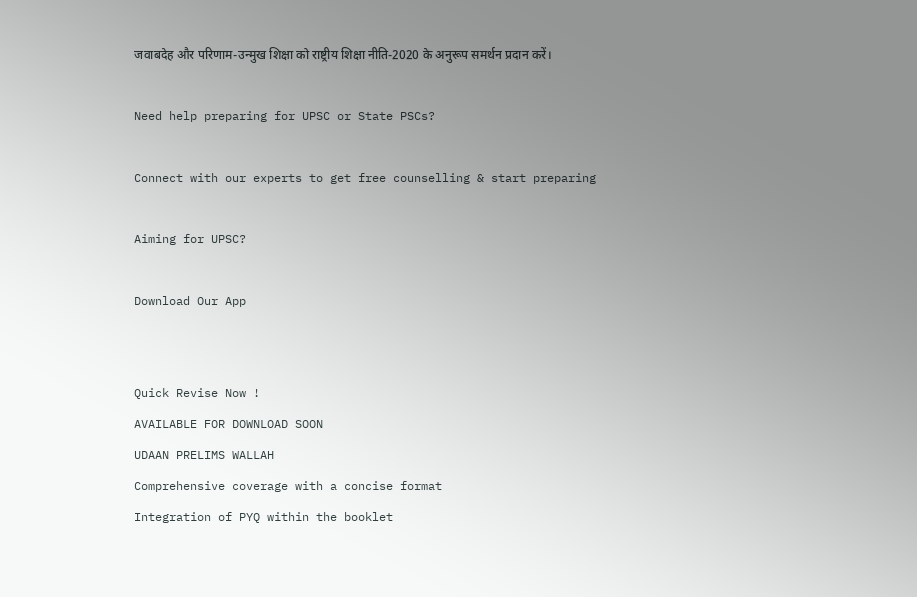जवाबदेह और परिणाम-उन्मुख शिक्षा को राष्ट्रीय शिक्षा नीति-2020 के अनुरूप समर्थन प्रदान करें।

Need help preparing for UPSC or State PSCs?

Connect with our experts to get free counselling & start preparing

Aiming for UPSC?

Download Our App


Quick Revise Now !
AVAILABLE FOR DOWNLOAD SOON
UDAAN PRELIMS WALLAH
Comprehensive coverage with a concise format
Integration of PYQ within the booklet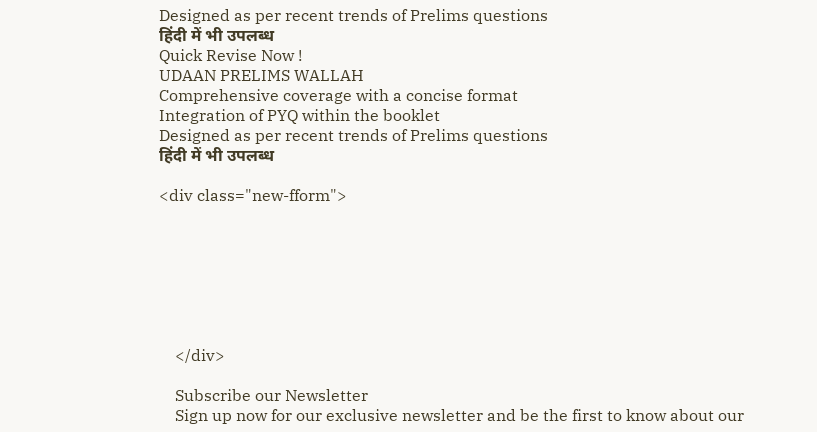Designed as per recent trends of Prelims questions
हिंदी में भी उपलब्ध
Quick Revise Now !
UDAAN PRELIMS WALLAH
Comprehensive coverage with a concise format
Integration of PYQ within the booklet
Designed as per recent trends of Prelims questions
हिंदी में भी उपलब्ध

<div class="new-fform">







    </div>

    Subscribe our Newsletter
    Sign up now for our exclusive newsletter and be the first to know about our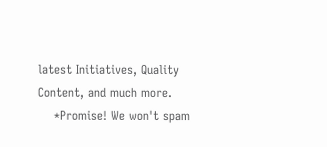latest Initiatives, Quality Content, and much more.
    *Promise! We won't spam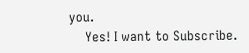you.
    Yes! I want to Subscribe.